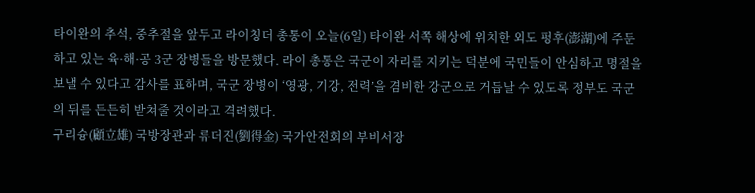타이완의 추석, 중추절을 앞두고 라이칭더 총통이 오늘(6일) 타이완 서쪽 해상에 위치한 외도 펑후(澎湖)에 주둔하고 있는 육·해·공 3군 장병들을 방문했다. 라이 총통은 국군이 자리를 지키는 덕분에 국민들이 안심하고 명절을 보낼 수 있다고 감사를 표하며, 국군 장병이 ‘영광, 기강, 전력’을 겸비한 강군으로 거듭날 수 있도록 정부도 국군의 뒤를 든든히 받쳐줄 것이라고 격려했다.
구리슝(顧立雄) 국방장관과 류더진(劉得金) 국가안전회의 부비서장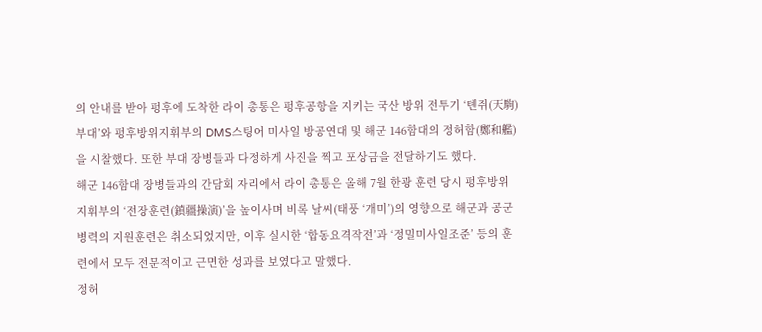의 안내를 받아 펑후에 도착한 라이 총통은 펑후공항을 지키는 국산 방위 전투기 ‘톈쥐(天駒)부대’와 펑후방위지휘부의 DMS스팅어 미사일 방공연대 및 해군 146함대의 정허함(鄭和艦)을 시찰했다. 또한 부대 장병들과 다정하게 사진을 찍고 포상금을 전달하기도 했다.
해군 146함대 장병들과의 간담회 자리에서 라이 총통은 올해 7월 한광 훈련 당시 펑후방위지휘부의 ‘전장훈련(鎮疆操演)’을 높이사며 비록 날씨(태풍 ‘개미’)의 영향으로 해군과 공군 병력의 지원훈련은 취소되었지만, 이후 실시한 ‘합동요격작전’과 ‘정밀미사일조준’ 등의 훈련에서 모두 전문적이고 근면한 성과를 보였다고 말했다.
정허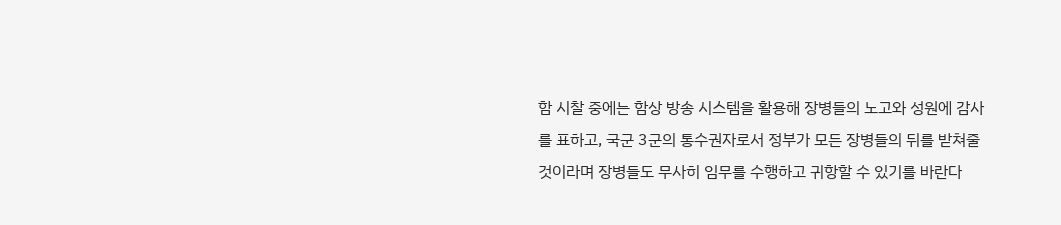함 시찰 중에는 함상 방송 시스템을 활용해 장병들의 노고와 성원에 감사를 표하고, 국군 3군의 통수권자로서 정부가 모든 장병들의 뒤를 받쳐줄 것이라며 장병들도 무사히 임무를 수행하고 귀항할 수 있기를 바란다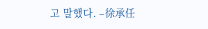고 말했다. –徐承任